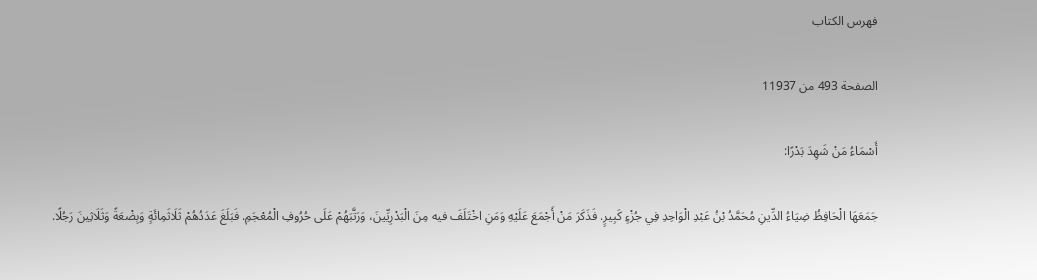فهرس الكتاب

الصفحة 493 من 11937

أَسْمَاءُ مَنْ شَهِدَ بَدْرًا:

جَمَعَهَا الْحَافِظُ ضِيَاءُ الدِّينِ مُحَمَّدُ بْنُ عَبْدِ الْوَاحِدِ فِي جُزْءٍ كَبِيرٍ. فَذَكَرَ مَنْ أَجْمَعَ عَلَيْهِ وَمَنِ اخْتَلَفَ فيه مِنَ الْبَدْرِيِّينَ، وَرَتَّبَهُمْ عَلَى حُرُوفِ الْمُعْجَمِ. فَبَلَغَ عَدَدُهُمْ ثَلَاثَمِائَةٍ وَبِضْعَةً وَثَلَاثِينَ رَجُلًا.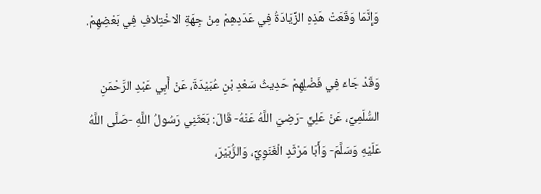وَإِنَّمَا وَقَعَتْ هَذِهِ الزِّيَادَةُ فِي عَدَدِهِمْ مِنْ جِهَةِ الاخْتِلافِ فِي بَعْضِهِمْ.

وَقَدْ جَاءَ فِي فَضْلِهِمْ حَدِيثُ سَعْدِ بْنِ عُبَيْدَةَ، عَنْ أَبِي عَبْدِ الرَّحْمَنِ السُّلَمِيِّ، عَنْ عَلِيٍّ -رَضِيَ اللَّهُ عَنْهُ- قَالَ: بَعَثَنِي رَسُولُ اللَّهِ -صَلَّى اللَّهُ عَلَيْهِ وَسَلَّمَ- وَأَبَا مَرْثَدٍ الْغَنَوِيِّ، وَالزُّبَيْرَ،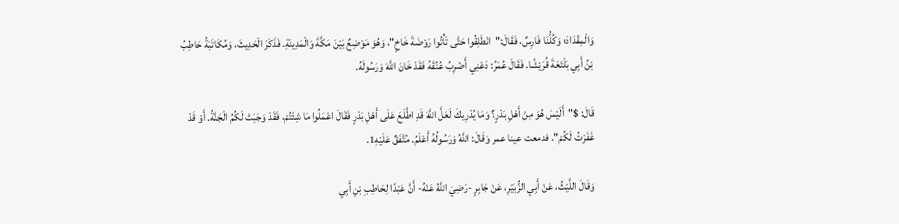وَالْمِقْدَادَ؛ وَكُلُّنَا فَارِسٌ، فَقَالَ:"انْطَلِقُوا حَتَّى تَأْتُوا رَوْضَةَ خَاخٍ"، وَهُوَ مَوْضِعٌ بَيْنَ مَكَّةَ وَالْمَدِينَةِ. فَذَكَرَ الْحَدِيثَ، وَمُكَاتَبَةُ حَاطِبُ بْنُ أَبِي بَلْتَعَةَ قُرَيْشًا. فَقَالَ عُمَرُ: دَعْنِي أَضْرِبُ عُنُقَهُ فَقَدْ خَانَ اللَّهَ وَرَسُولَهُ.

قَالَ: $"أَلَيْسَ هُوَ مِنْ أَهْلِ بَدْرٍ؟ وَمَا يُدْرِيكَ لَعَلَّ اللَّهَ قَدِ اطَّلَعَ عَلَى أَهْلِ بَدْرٍ فَقَالَ اعْمَلُوا مَا شِئْتُمْ، فَقَدْ وَجَبَتْ لَكُمُ الْجَنَّةُ. أَوْ قَدْ غَفَرْتُ لَكُمْ". فدمعت عينا عمر وَقَالَ: اللَّهُ وَرَسُولُهُ أَعْلَمُ. مُتَّفَقٌ عَلَيْهِ1.

وَقَالَ اللَّيْثُ، عَنْ أَبِي الزُّبَيْرِ، عَنْ جَابِرٍ -رَضِيَ اللَّهُ عَنْهُ- أَنَّ عَبْدًا لِحَاطِبِ بْنِ أَبِي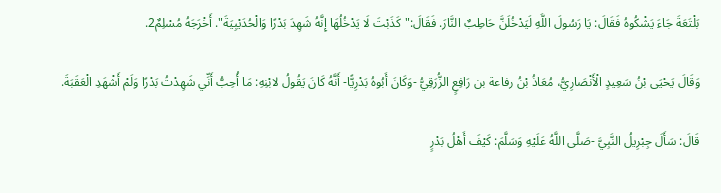بَلْتَعَةَ جَاءَ يَشْكُوهُ فَقَالَ: يَا رَسُولَ اللَّهِ لَيَدْخُلَنَّ حَاطِبٌ النَّارَ. فَقَالَ:"كَذَبْتَ لَا يَدْخُلُهَا إِنَّهُ شَهِدَ بَدْرًا وَالْحُدَيْبِيَةَ". أَخْرَجَهُ مُسْلِمٌ2.

وَقَالَ يَحْيَى بْنُ سَعِيدٍ الْأَنْصَارِيُّ، مُعَاذُ بْنُ رفاعة بن رَافِعٍ الزُّرَقِيُّ -وَكَانَ أَبُوهُ بَدْرِيًّا- أَنَّهُ كَانَ يَقُولُ لابْنِهِ: مَا أُحِبُّ أَنِّي شَهِدْتُ بَدْرًا وَلَمْ أَشْهَدِ الْعَقَبَةَ.

قَالَ: سَأَلَ جِبْرِيلُ النَّبِيَّ -صَلَّى اللَّهُ عَلَيْهِ وَسَلَّمَ: كَيْفَ أَهْلُ بَدْرٍ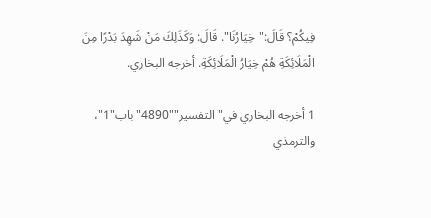فِيكُمْ؟ قَالَ:"خِيَارُنَا". قَالَ: وَكَذَلِكَ مَنْ شَهِدَ بَدْرًا مِنَ الْمَلَائِكَةِ هُمْ خِيَارُ الْمَلَائِكَةِ. أخرجه البخاري.

1 أخرجه البخاري في"التفسير""4890"باب"1"، والترمذي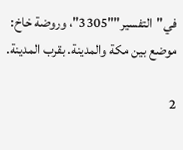في"التفسير""3305"، وروضة خاخ: موضع بين مكة والمدينة. بقرب المدينة.

2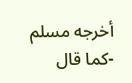أخرجه مسلم -كما قال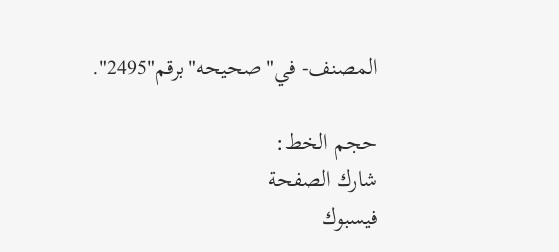المصنف- في"صحيحه"برقم"2495".

حجم الخط:
شارك الصفحة
فيسبوك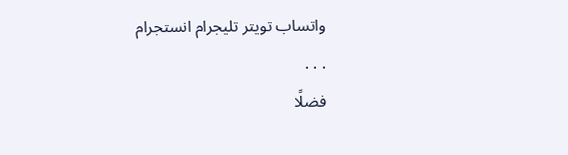واتساب تويتر تليجرام انستجرام
. . .
فضلًا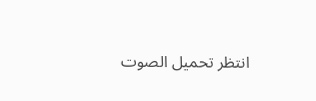انتظر تحميل الصوت